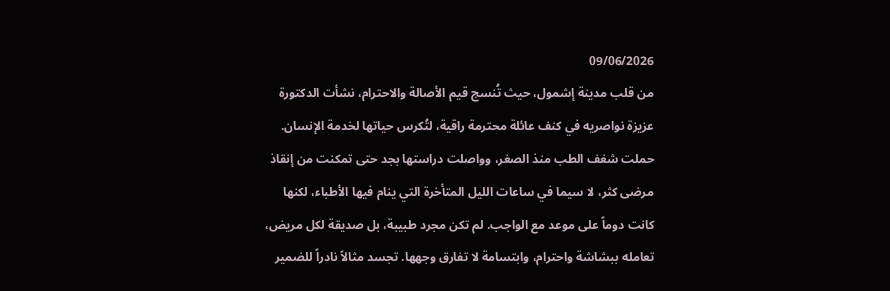09/06/2026
من قلب مدينة إشمول، حيث تُنسج قيم الأصالة والاحترام، نشأت الدكتورة عزيزة نواصريه في كنف عائلة محترمة راقية، لتُكرس حياتها لخدمة الإنسان. حملت شغف الطب منذ الصغر، وواصلت دراستها بجد حتى تمكنت من إنقاذ مرضى كثر، لا سيما في ساعات الليل المتأخرة التي ينام فيها الأطباء، لكنها كانت دوماً على موعد مع الواجب. لم تكن مجرد طبيبة، بل صديقة لكل مريض، تعامله ببشاشة واحترام، وابتسامة لا تفارق وجهها. تجسد مثالاً نادراً للضمير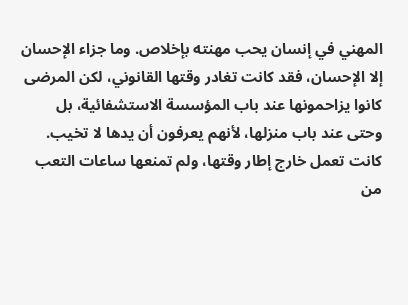المهني في إنسان يحب مهنته بإخلاص. وما جزاء الإحسان إلا الإحسان، فقد كانت تغادر وقتها القانوني، لكن المرضى كانوا يزاحمونها عند باب المؤسسة الاستشفائية، بل وحتى عند باب منزلها، لأنهم يعرفون أن يدها لا تخيب. كانت تعمل خارج إطار وقتها، ولم تمنعها ساعات التعب من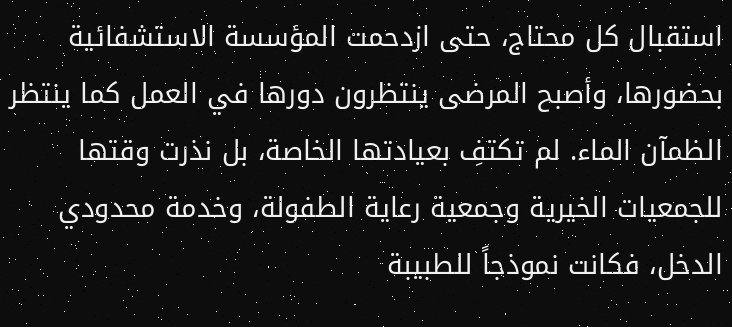استقبال كل محتاج، حتى ازدحمت المؤسسة الاستشفائية بحضورها، وأصبح المرضى ينتظرون دورها في العمل كما ينتظر الظمآن الماء. لم تكتفِ بعيادتها الخاصة، بل نذرت وقتها للجمعيات الخيرية وجمعية رعاية الطفولة، وخدمة محدودي الدخل، فكانت نموذجاً للطبيبة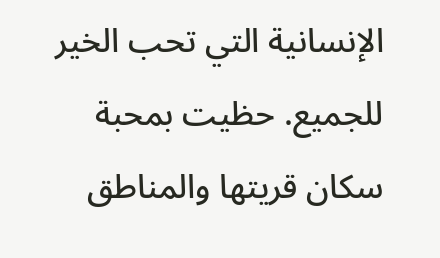الإنسانية التي تحب الخير للجميع. حظيت بمحبة سكان قريتها والمناطق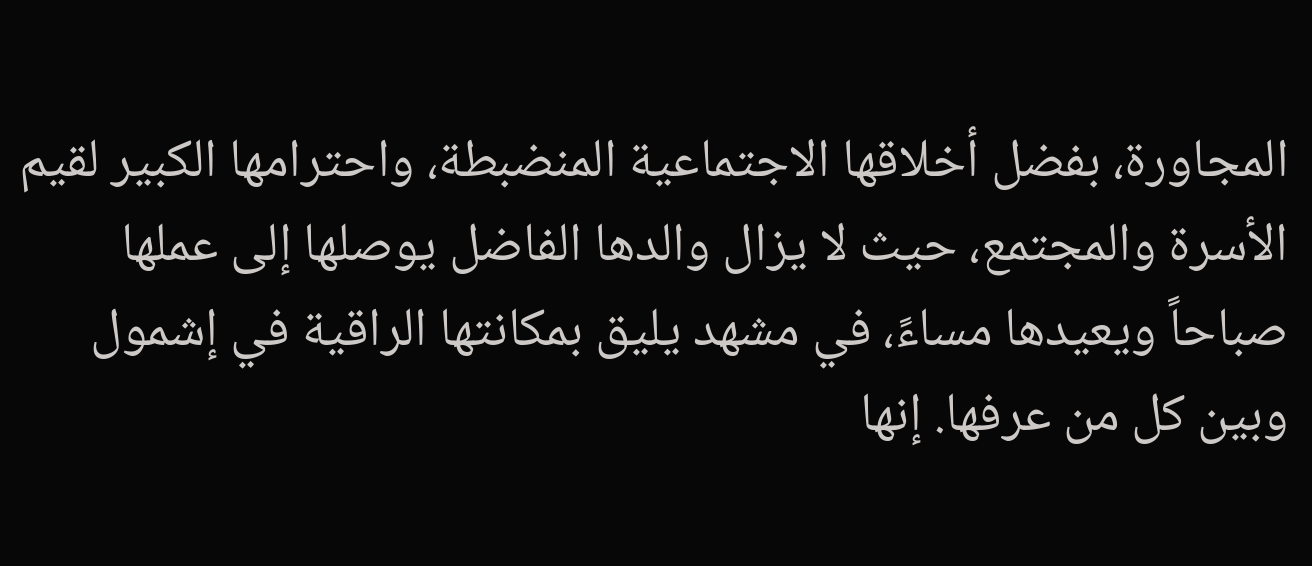المجاورة، بفضل أخلاقها الاجتماعية المنضبطة، واحترامها الكبير لقيم الأسرة والمجتمع، حيث لا يزال والدها الفاضل يوصلها إلى عملها صباحاً ويعيدها مساءً، في مشهد يليق بمكانتها الراقية في إشمول وبين كل من عرفها. إنها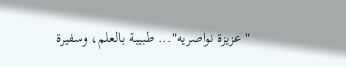"عزيزة نواصريه"... طبيبة بالعلم، وسفيرة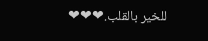للخير بالقلب.❤❤❤